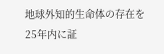地球外知的生命体の存在を25年内に証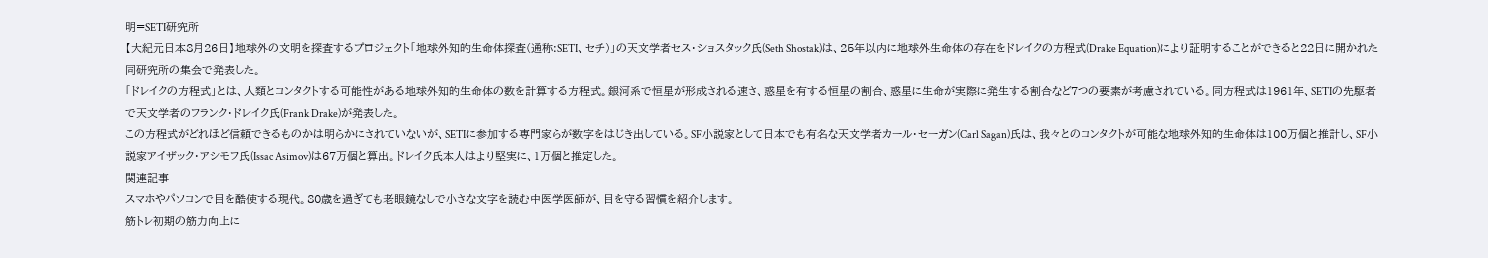明=SETI研究所
【大紀元日本8月26日】地球外の文明を探査するプロジェクト「地球外知的生命体探査(通称:SETI、セチ)」の天文学者セス・ショスタック氏(Seth Shostak)は、25年以内に地球外生命体の存在をドレイクの方程式(Drake Equation)により証明することができると22日に開かれた同研究所の集会で発表した。
「ドレイクの方程式」とは、人類とコンタクトする可能性がある地球外知的生命体の数を計算する方程式。銀河系で恒星が形成される速さ、惑星を有する恒星の割合、惑星に生命が実際に発生する割合など7つの要素が考慮されている。同方程式は1961年、SETIの先駆者で天文学者のフランク・ドレイク氏(Frank Drake)が発表した。
この方程式がどれほど信頼できるものかは明らかにされていないが、SETIに参加する専門家らが数字をはじき出している。SF小説家として日本でも有名な天文学者カール・セーガン(Carl Sagan)氏は、我々とのコンタクトが可能な地球外知的生命体は100万個と推計し、SF小説家アイザック・アシモフ氏(Issac Asimov)は67万個と算出。ドレイク氏本人はより堅実に、1万個と推定した。
関連記事
スマホやパソコンで目を酷使する現代。80歳を過ぎても老眼鏡なしで小さな文字を読む中医学医師が、目を守る習慣を紹介します。
筋トレ初期の筋力向上に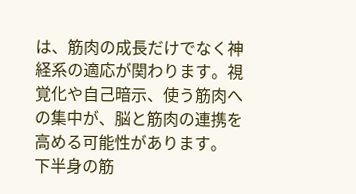は、筋肉の成長だけでなく神経系の適応が関わります。視覚化や自己暗示、使う筋肉への集中が、脳と筋肉の連携を高める可能性があります。
下半身の筋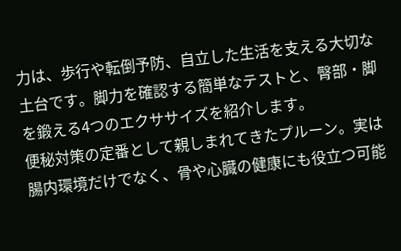力は、歩行や転倒予防、自立した生活を支える大切な土台です。脚力を確認する簡単なテストと、臀部・脚を鍛える4つのエクササイズを紹介します。
便秘対策の定番として親しまれてきたプルーン。実は腸内環境だけでなく、骨や心臓の健康にも役立つ可能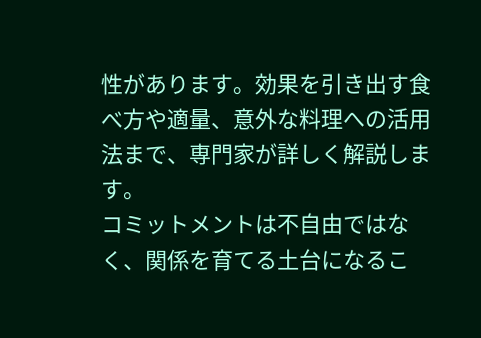性があります。効果を引き出す食べ方や適量、意外な料理への活用法まで、専門家が詳しく解説します。
コミットメントは不自由ではなく、関係を育てる土台になるこ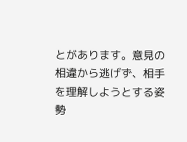とがあります。意見の相違から逃げず、相手を理解しようとする姿勢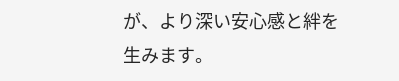が、より深い安心感と絆を生みます。